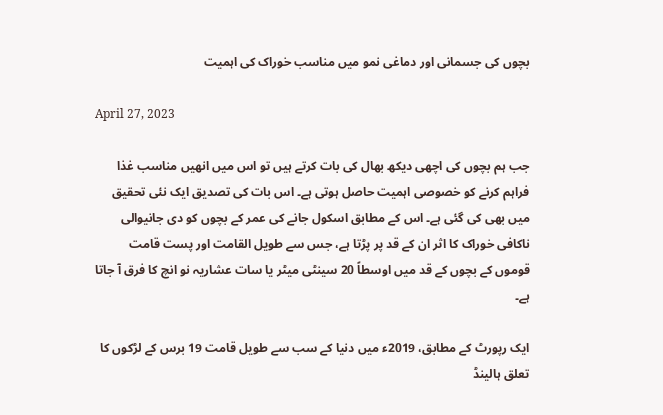بچوں کی جسمانی اور دماغی نمو میں مناسب خوراک کی اہمیت

April 27, 2023

جب ہم بچوں کی اچھی دیکھ بھال کی بات کرتے ہیں تو اس میں انھیں مناسب غذا فراہم کرنے کو خصوصی اہمیت حاصل ہوتی ہے۔ اس بات کی تصدیق ایک نئی تحقیق میں بھی کی گئی ہے۔ اس کے مطابق اسکول جانے کی عمر کے بچوں کو دی جانیوالی ناکافی خوراک کا اثر ان کے قد پر پڑتا ہے، جس سے طویل القامت اور پست قامت قوموں کے بچوں کے قد میں اوسطاً 20 سینٹی میٹر یا سات عشاریہ نو انچ کا فرق آ جاتا ہے۔

ایک رپورٹ کے مطابق، 2019ء میں دنیا کے سب سے طویل قامت 19 برس کے لڑکوں کا تعلق ہالینڈ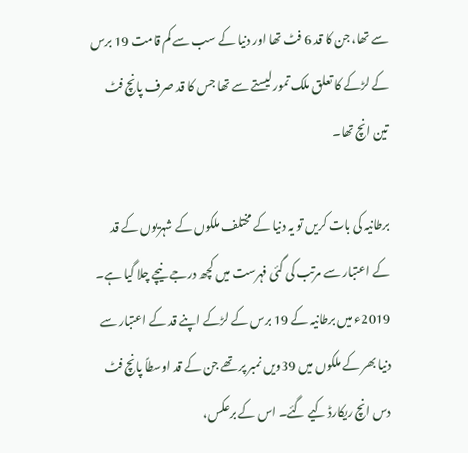سے تھا، جن کا قد 6 فٹ تھا اور دنیا کے سب سے کم قامت 19 برس کے لڑکے کا تعلق ملک تمور لیستے سے تھا جس کا قد صرف پانچ فٹ تین انچ تھا۔

برطانیہ کی بات کریں تو یہ دنیا کے مختلف ملکوں کے شہریوں کے قد کے اعتبار سے مرتب کی گئی فہرست میں کچھ درجے نیچے چلا گیا ہے۔ 2019ء میں برطانیہ کے 19 برس کے لڑکے اپنے قد کے اعتبار سے دنیا بھر کے ملکوں میں 39ویں نمبر پر تھے جن کے قد اوسطاً پانچ فٹ دس انچ ریکارڈ کیے گئے۔ اس کے برعکس،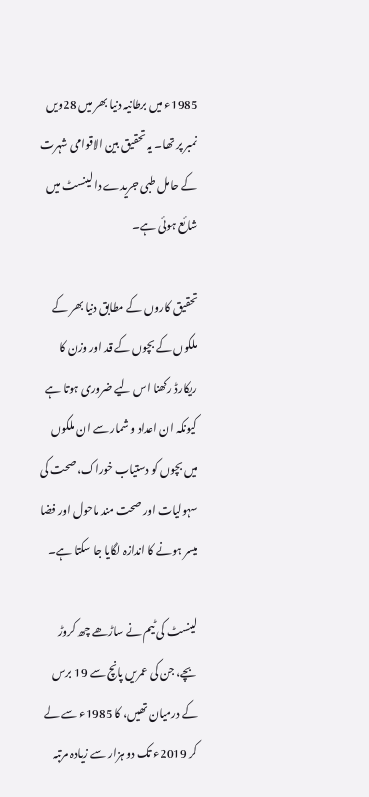1985ء میں برطانیہ دنیا بھر میں 28ویں نمبر پر تھا۔ یہ تحقیق بین الاقوامی شہرت کے حامل طبی جریدے دا لینسٹ میں شائع ہوئی ہے۔

تحقیق کاروں کے مطابق دنیا بھر کے ملکوں کے بچوں کے قد اور وزن کا ریکارڈ رکھنا اس لیے ضروری ہوتا ہے کیونکہ ان اعداد و شمار سے ان ملکوں میں بچوں کو دستیاب خوراک، صحت کی سہولیات اور صحت مند ماحول اور فضا میسر ہونے کا اندازہ لگایا جا سکتا ہے۔

لینسٹ کی ٹیم نے ساڑھے چھ کروڑ بچے، جن کی عمریں پانچ سے 19 برس کے درمیان تھیں، کا 1985ء سے لے کر 2019ء تک دو ہزار سے زیادہ مرتبہ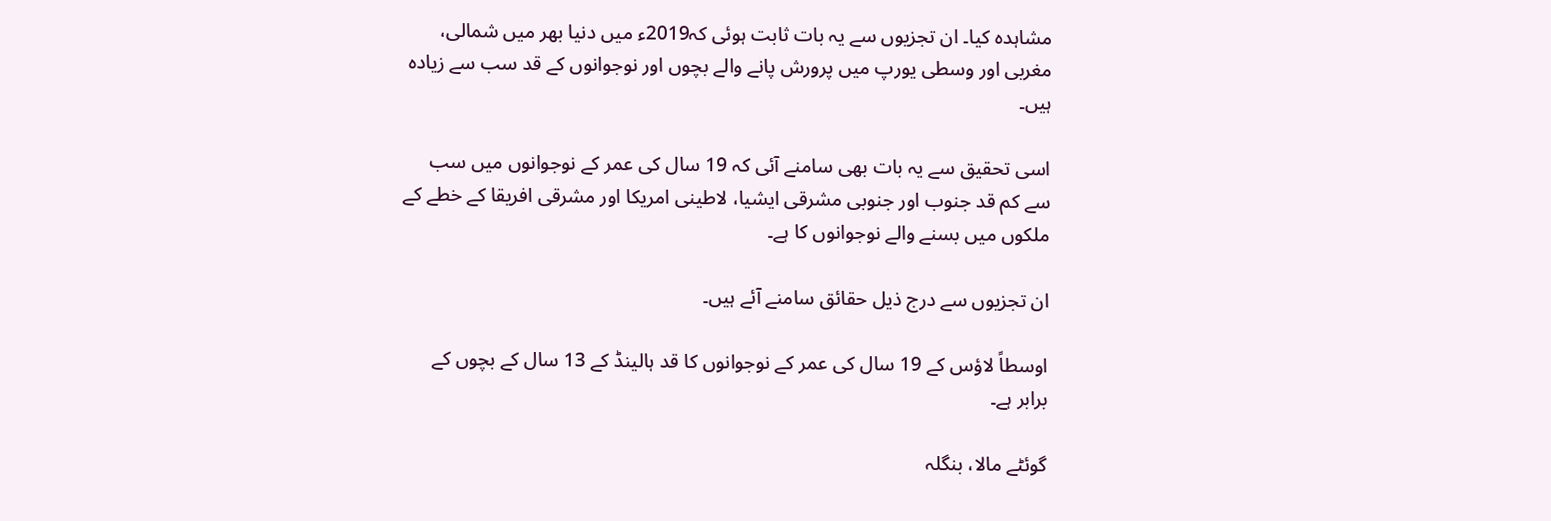مشاہدہ کیا۔ ان تجزیوں سے یہ بات ثابت ہوئی کہ2019ء میں دنیا بھر میں شمالی، مغربی اور وسطی یورپ میں پرورش پانے والے بچوں اور نوجوانوں کے قد سب سے زیادہ ہیں۔

اسی تحقیق سے یہ بات بھی سامنے آئی کہ 19 سال کی عمر کے نوجوانوں میں سب سے کم قد جنوب اور جنوبی مشرقی ایشیا، لاطینی امریکا اور مشرقی افریقا کے خطے کے ملکوں میں بسنے والے نوجوانوں کا ہے۔

ان تجزیوں سے درج ذیل حقائق سامنے آئے ہیں۔

اوسطاً لاؤس کے 19 سال کی عمر کے نوجوانوں کا قد ہالینڈ کے 13 سال کے بچوں کے برابر ہے۔

گوئٹے مالا، بنگلہ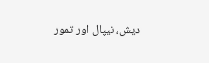دیش، نیپال اور تمور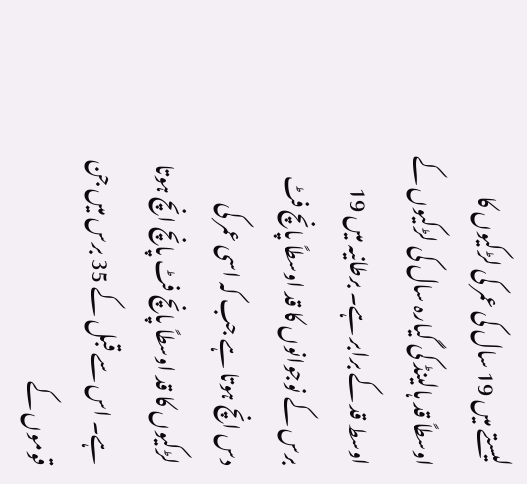لیستے میں 19 سال کی عمر کی لڑکیوں کا اوسطاً قد ہالینڈ کی گیارہ سال کی لڑکیوں کے اوسط قد کے برابر ہے۔ برطانیہ میں 19 برس کے نوجوانوں کا قد اوسطاً پانچ فٹ دس انچ ہوتا ہے جب کہ اسی عمر کی لڑکیوں کا قد اوسطاً پانچ فٹ پانچ انچ ہوتا ہے۔ اس سے قبل کے 35 برس میں جن قوموں کے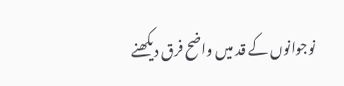نوجوانوں کے قد میں واضح فرق دیکھنے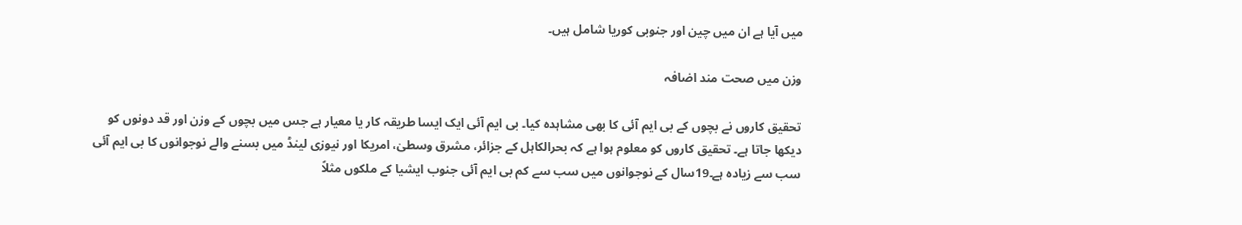میں آیا ہے ان میں چین اور جنوبی کوریا شامل ہیں۔

وزن میں صحت مند اضافہ

تحقیق کاروں نے بچوں کے بی ایم آئی کا بھی مشاہدہ کیا۔ بی ایم آئی ایک ایسا طریقہ کار یا معیار ہے جس میں بچوں کے وزن اور قد دونوں کو دیکھا جاتا ہے۔ تحقیق کاروں کو معلوم ہوا ہے کہ بحرالکاہل کے جزائر، مشرق وسطیٰ، امریکا اور نیوزی لینڈ میں بسنے والے نوجوانوں کا بی ایم آئی سب سے زیادہ ہے۔19سال کے نوجوانوں میں سب سے کم بی ایم آئی جنوب ایشیا کے ملکوں مثلاً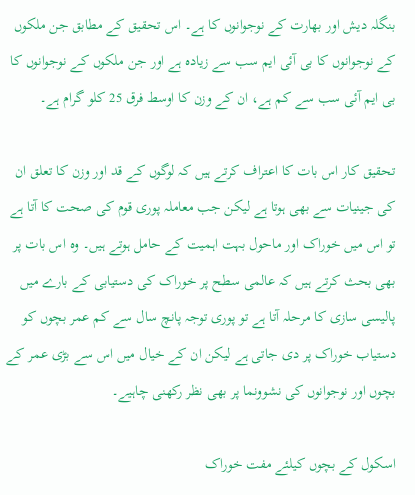بنگلہ دیش اور بھارت کے نوجوانوں کا ہے۔ اس تحقیق کے مطابق جن ملکوں کے نوجوانوں کا بی آئی ایم سب سے زیادہ ہے اور جن ملکوں کے نوجوانوں کا بی ایم آئی سب سے کم ہے، ان کے وزن کا اوسط فرق 25 کلو گرام ہے۔

تحقیق کار اس بات کا اعتراف کرتے ہیں کہ لوگوں کے قد اور وزن کا تعلق ان کی جینیات سے بھی ہوتا ہے لیکن جب معاملہ پوری قوم کی صحت کا آتا ہے تو اس میں خوراک اور ماحول بہت اہمیت کے حامل ہوتے ہیں۔ وہ اس بات پر بھی بحث کرتے ہیں کہ عالمی سطح پر خوراک کی دستیابی کے بارے میں پالیسی سازی کا مرحلہ آتا ہے تو پوری توجہ پانچ سال سے کم عمر بچوں کو دستیاب خوراک پر دی جاتی ہے لیکن ان کے خیال میں اس سے بڑی عمر کے بچوں اور نوجوانوں کی نشوونما پر بھی نظر رکھنی چاہیے۔

اسکول کے بچوں کیلئے مفت خوراک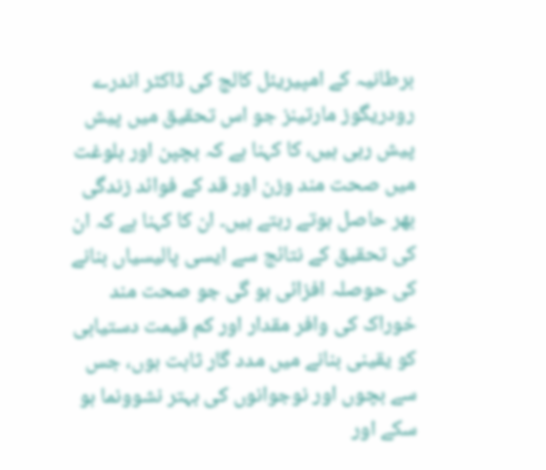برطانیہ کے امپیریئل کالج کی ڈاکٹر اندرے رودریگوز مارتینز جو اس تحقیق میں پیش پیش رہی ہیں، کا کہنا ہے کہ بچپن اور بلوغت میں صحت مند وزن اور قد کے فوائد زندگی بھر حاصل ہوتے رہتے ہیں۔ ان کا کہنا ہے کہ ان کی تحقیق کے نتائج سے ایسی پالیسیاں بنانے کی حوصلہ افزائی ہو گی جو صحت مند خوراک کی وافر مقدار اور کم قیمت دستیابی کو یقینی بنانے میں مدد گار ثابت ہوں، جس سے بچوں اور نوجوانوں کی بہتر نشوونما ہو سکے اور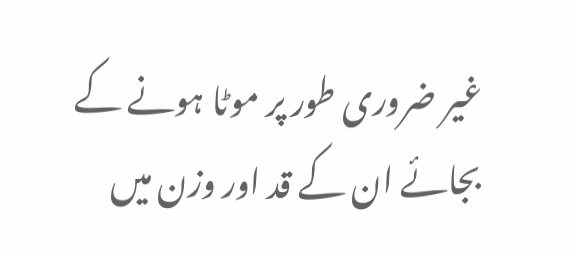غیر ضروری طور پر موٹا ہونے کے بجائے ان کے قد اور وزن میں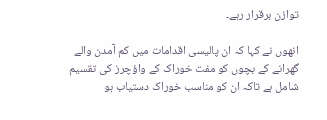توازن برقرار رہے۔

انھوں نے کہا کہ ان پالیسی اقدامات میں کم آمدن والے گھرانے کے بچوں کو مفت خوراک کے واؤچرز کی تقسیم شامل ہے تاکہ ان کو مناسب خوراک دستیاب ہو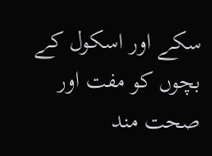سکے اور اسکول کے بچوں کو مفت اور صحت مند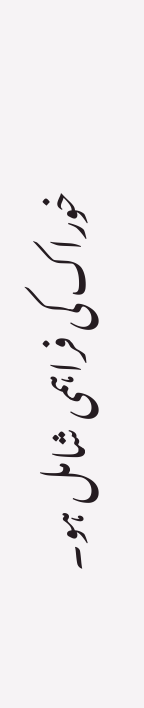خوراک کی فراہمی شامل ہو۔